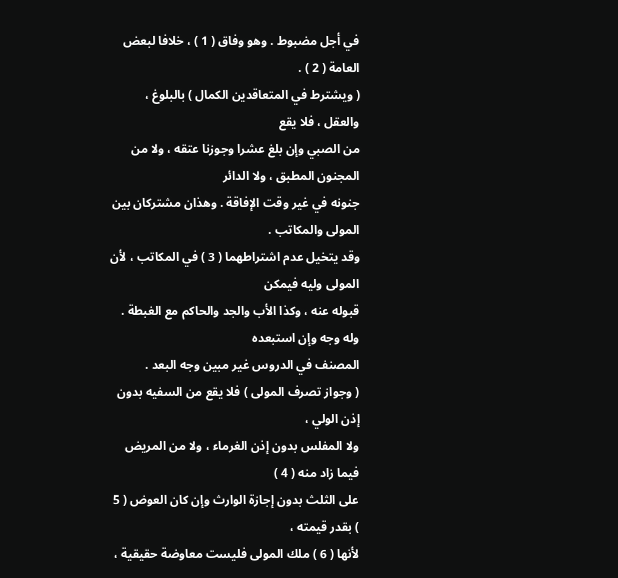في أجل مضبوط . وهو وفاق ( 1 ) ، خلافا لبعض العامة ( 2 ) .
( ويشترط في المتعاقدين الكمال ) بالبلوغ ، والعقل ، فلا يقع
من الصبي وإن بلغ عشرا وجوزنا عتقه ، ولا من المجنون المطبق ، ولا الدائر
جنونه في غير وقت الإفاقة . وهذان مشتركان بين المولى والمكاتب .
وقد يتخيل عدم اشتراطهما ( 3 ) في المكاتب ، لأن المولى وليه فيمكن
قبوله عنه ، وكذا الأب والجد والحاكم مع الغبطة . وله وجه وإن استبعده
المصنف في الدروس غير مبين وجه البعد .
( وجواز تصرف المولى ) فلا يقع من السفيه بدون إذن الولي ،
ولا المفلس بدون إذن الغرماء ، ولا من المريض فيما زاد منه ( 4 )
على الثلث بدون إجازة الوارث وإن كان العوض ( 5 ) بقدر قيمته ،
لأنها ( 6 ) ملك المولى فليست معاوضة حقيقية ،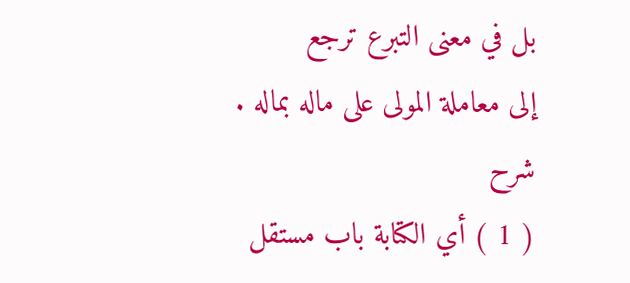بل في معنى التبرع ترجع
إلى معاملة المولى على ماله بماله .
شرح
( 1 ) أي الكتابة باب مستقل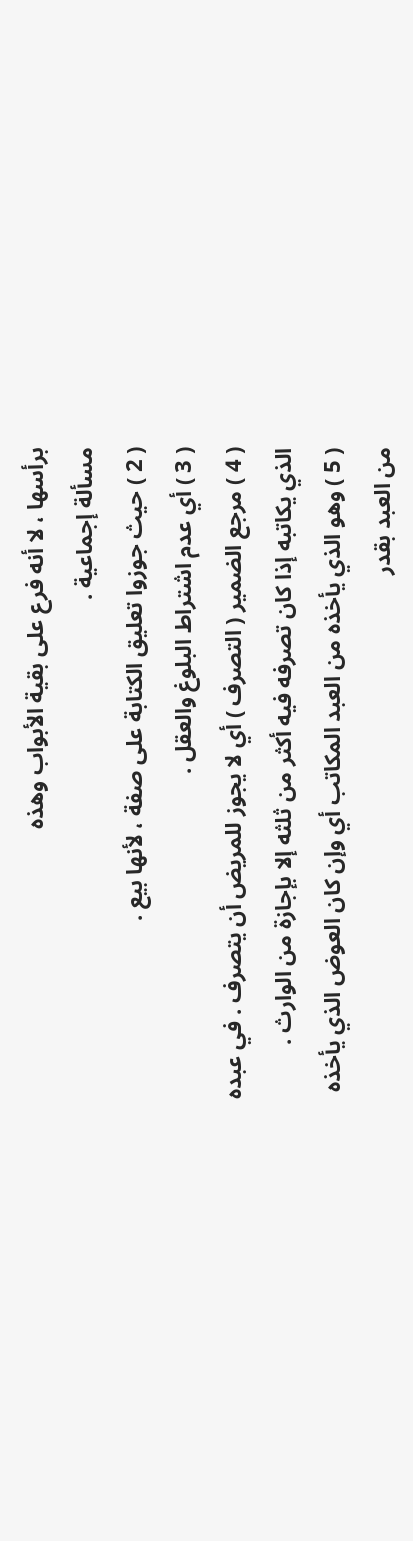برأسها ، لا أنه فرع على بقية الأبواب وهذه
مسألة إجماعية .
( 2 ) حيث جوزوا تعليق الكتابة على صفة ، لأنها بيع .
( 3 ) أي عدم اشتراط البلوغ والعقل .
( 4 ) مرجع الضمير ( التصرف ) أي لا يجوز للمريض أن يتصرف . في عبده
الذي يكاتبه إذا كان تصرفه فيه أكثر من ثلثه إلا بإجازة من الوارث .
( 5 ) وهو الذي يأخذه من العبد المكاتب أي وإن كان العوض الذي يأخذه
من العبد بقدر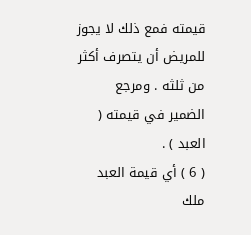قيمته فمع ذلك لا يجوز للمريض أن يتصرف أكثر من ثلثه . ومرجع
الضمير في قيمته ( العبد ) .
( 6 ) أي قيمة العبد ملك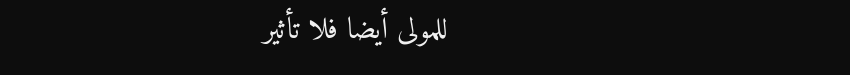للمولى أيضا فلا تأثير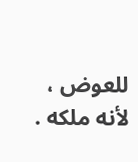للعوض ، لأنه ملكه .